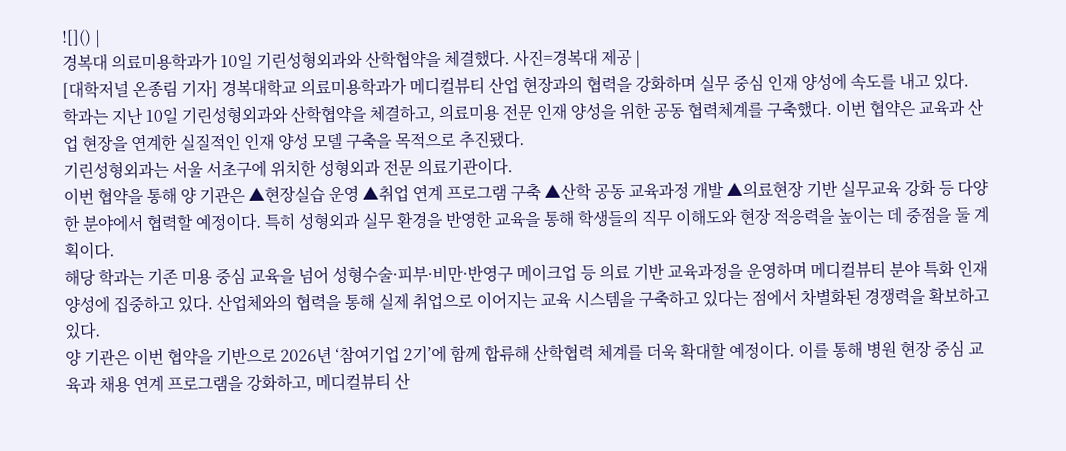![]() |
경복대 의료미용학과가 10일 기린성형외과와 산학협약을 체결했다. 사진=경복대 제공 |
[대학저널 온종림 기자] 경복대학교 의료미용학과가 메디컬뷰티 산업 현장과의 협력을 강화하며 실무 중심 인재 양성에 속도를 내고 있다.
학과는 지난 10일 기린성형외과와 산학협약을 체결하고, 의료미용 전문 인재 양성을 위한 공동 협력체계를 구축했다. 이번 협약은 교육과 산업 현장을 연계한 실질적인 인재 양성 모델 구축을 목적으로 추진됐다.
기린성형외과는 서울 서초구에 위치한 성형외과 전문 의료기관이다.
이번 협약을 통해 양 기관은 ▲현장실습 운영 ▲취업 연계 프로그램 구축 ▲산학 공동 교육과정 개발 ▲의료현장 기반 실무교육 강화 등 다양한 분야에서 협력할 예정이다. 특히 성형외과 실무 환경을 반영한 교육을 통해 학생들의 직무 이해도와 현장 적응력을 높이는 데 중점을 둘 계획이다.
해당 학과는 기존 미용 중심 교육을 넘어 성형수술·피부·비만·반영구 메이크업 등 의료 기반 교육과정을 운영하며 메디컬뷰티 분야 특화 인재 양성에 집중하고 있다. 산업체와의 협력을 통해 실제 취업으로 이어지는 교육 시스템을 구축하고 있다는 점에서 차별화된 경쟁력을 확보하고 있다.
양 기관은 이번 협약을 기반으로 2026년 ‘참여기업 2기’에 함께 합류해 산학협력 체계를 더욱 확대할 예정이다. 이를 통해 병원 현장 중심 교육과 채용 연계 프로그램을 강화하고, 메디컬뷰티 산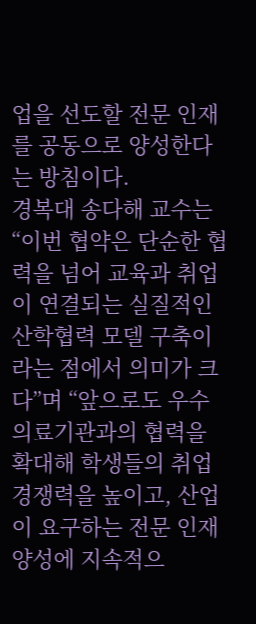업을 선도할 전문 인재를 공동으로 양성한다는 방침이다.
경복대 송다해 교수는 “이번 협약은 단순한 협력을 넘어 교육과 취업이 연결되는 실질적인 산학협력 모델 구축이라는 점에서 의미가 크다”며 “앞으로도 우수 의료기관과의 협력을 확대해 학생들의 취업 경쟁력을 높이고, 산업이 요구하는 전문 인재 양성에 지속적으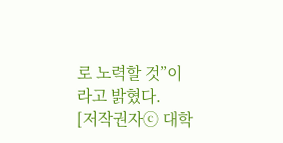로 노력할 것”이라고 밝혔다.
[저작권자ⓒ 대학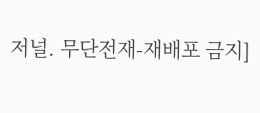저널. 무단전재-재배포 금지]